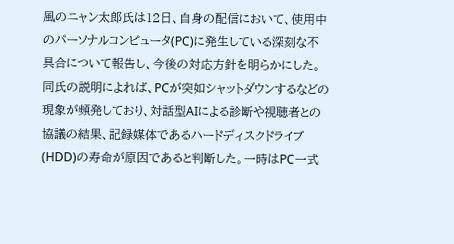風のニャン太郎氏は12日、自身の配信において、使用中のパーソナルコンピュータ(PC)に発生している深刻な不具合について報告し、今後の対応方針を明らかにした。同氏の説明によれば、PCが突如シャットダウンするなどの現象が頻発しており、対話型AIによる診断や視聴者との協議の結果、記録媒体であるハードディスクドライブ(HDD)の寿命が原因であると判断した。一時はPC一式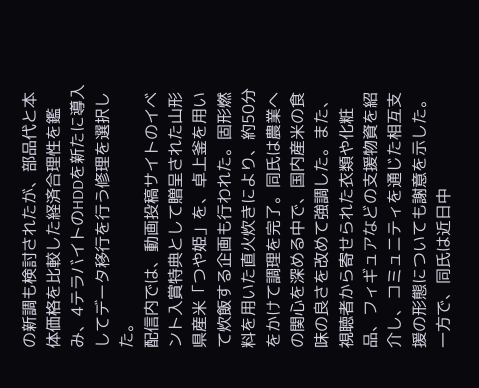の新調も検討されたが、部品代と本体価格を比較した経済合理性を鑑み、4テラバイトのHDDを新たに導入してデータ移行を行う修理を選択した。
配信内では、動画投稿サイトのイベント入賞特典として贈呈された山形県産米「つや姫」を、卓上釜を用いて炊飯する企画も行われた。固形燃料を用いた直火炊きにより、約50分をかけて調理を完了。同氏は農業への関心を深める中で、国内産米の食味の良さを改めて強調した。また、視聴者から寄せられた衣類や化粧品、フィギュアなどの支援物資を紹介し、コミュニティを通じた相互支援の形態についても謝意を示した。
一方で、同氏は近日中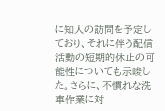に知人の訪問を予定しており、それに伴う配信活動の短期的休止の可能性についても示唆した。さらに、不慣れな洗車作業に対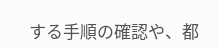する手順の確認や、都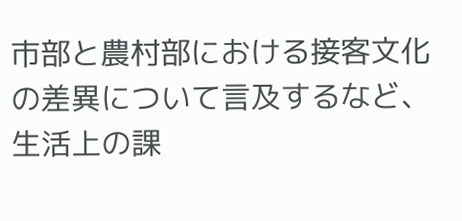市部と農村部における接客文化の差異について言及するなど、生活上の課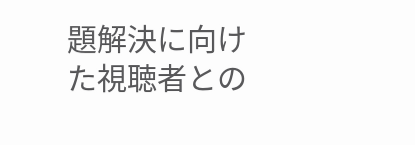題解決に向けた視聴者との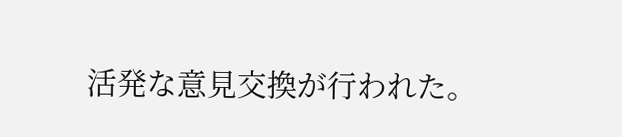活発な意見交換が行われた。